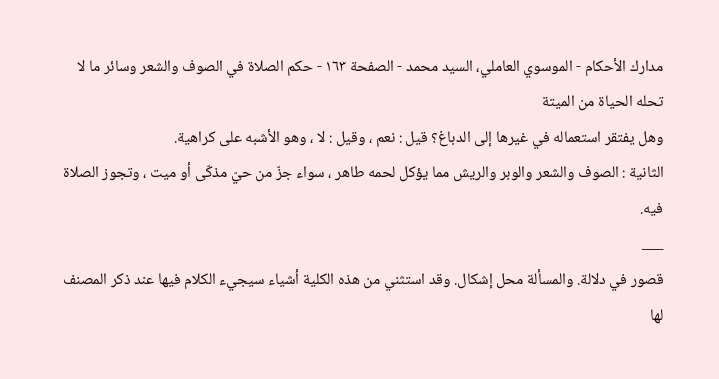مدارك الأحكام - الموسوي العاملي، السيد محمد - الصفحة ١٦٣ - حكم الصلاة في الصوف والشعر وسائر ما لا تحله الحياة من الميتة
وهل يفتقر استعماله في غيرها إلى الدباغ؟ قيل : نعم ، وقيل : لا ، وهو الأشبه على كراهية.
الثانية : الصوف والشعر والوبر والريش مما يؤكل لحمه طاهر ، سواء جزّ من حيّ مذكّى أو ميت ، وتجوز الصلاة فيه.
___
قصور في دلالة. والمسألة محل إشكال. وقد استثني من هذه الكلية أشياء سيجيء الكلام فيها عند ذكر المصنف لها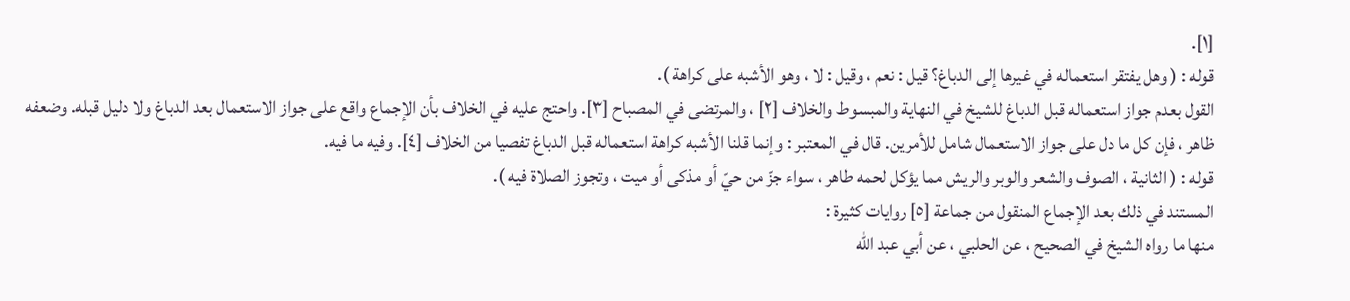[١].
قوله : ( وهل يفتقر استعماله في غيرها إلى الدباغ؟ قيل : نعم ، وقيل : لا ، وهو الأشبه على كراهة ).
القول بعدم جواز استعماله قبل الدباغ للشيخ في النهاية والمبسوط والخلاف [٢] ، والمرتضى في المصباح [٣]. واحتج عليه في الخلاف بأن الإجماع واقع على جواز الاستعمال بعد الدباغ ولا دليل قبله. وضعفه ظاهر ، فإن كل ما دل على جواز الاستعمال شامل للأمرين. قال في المعتبر : وإنما قلنا الأشبه كراهة استعماله قبل الدباغ تفصيا من الخلاف [٤]. وفيه ما فيه.
قوله : ( الثانية ، الصوف والشعر والوبر والريش مما يؤكل لحمه طاهر ، سواء جزّ من حيّ أو مذكى أو ميت ، وتجوز الصلاة فيه ).
المستند في ذلك بعد الإجماع المنقول من جماعة [٥] روايات كثيرة :
منها ما رواه الشيخ في الصحيح ، عن الحلبي ، عن أبي عبد الله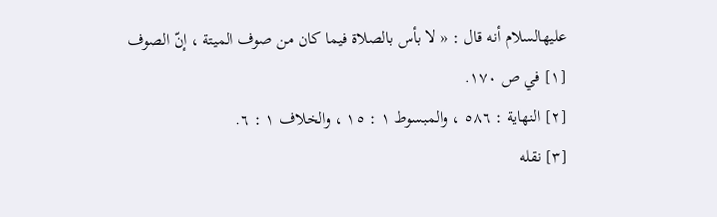عليهالسلام أنه قال : « لا بأس بالصلاة فيما كان من صوف الميتة ، إنّ الصوف
[١] في ص ١٧٠.
[٢] النهاية : ٥٨٦ ، والمبسوط ١ : ١٥ ، والخلاف ١ : ٦.
[٣] نقله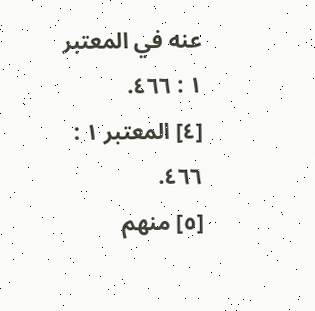عنه في المعتبر ١ : ٤٦٦.
[٤] المعتبر ١ : ٤٦٦.
[٥] منهم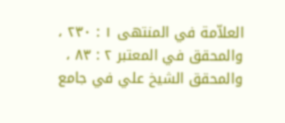العلاّمة في المنتهى ١ : ٢٣٠ ، والمحقق في المعتبر ٢ : ٨٣ ، والمحقق الشيخ علي في جامع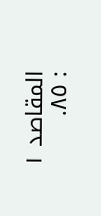المقاصد ١ : ٨٥.